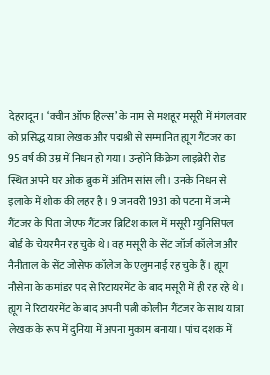देहरादून। ‘क्वीन ऑफ हिल्स’ के नाम से मशहूर मसूरी में मंगलवार को प्रसिद्ध यात्रा लेखक और पद्मश्री से सम्मानित ह्यूग गैंटजर का 95 वर्ष की उम्र में निधन हो गया। उन्होंने किंक्रेग लाइब्रेरी रोड स्थित अपने घर ओक ब्रुक में अंतिम सांस ली। उनके निधन से इलाके में शोक की लहर है। 9 जनवरी 1931 को पटना में जन्मे गैंटजर के पिता जेएफ गैंटजर ब्रिटिश काल में मसूरी म्युनिसिपल बोर्ड के चेयरमैन रह चुके थे। वह मसूरी के सेंट जॉर्ज कॉलेज और नैनीताल के सेंट जोसेफ कॉलेज के एलुमनाई रह चुके हैं। ह्यूग नौसेना के कमांडर पद से रिटायरमेंट के बाद मसूरी में ही रह रहे थे। ह्यूग ने रिटायरमेंट के बाद अपनी पत्नी कोलीन गैंटजर के साथ यात्रा लेखक के रूप में दुनिया में अपना मुकाम बनाया। पांच दशक में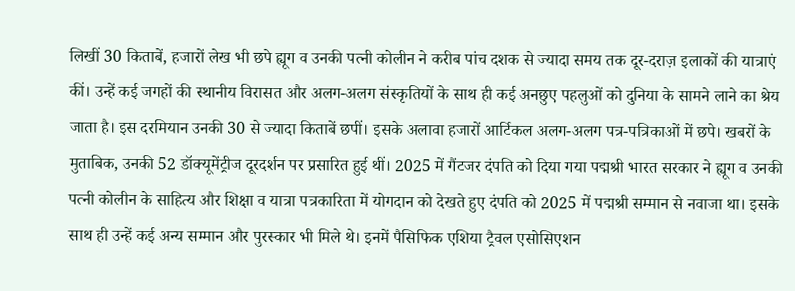लिखीं 30 किताबें, हजारों लेख भी छपे ह्यूग व उनकी पत्नी कोलीन ने करीब पांच दशक से ज्यादा समय तक दूर-दराज़ इलाकों की यात्राएं कीं। उन्हें कई जगहों की स्थानीय विरासत और अलग-अलग संस्कृतियों के साथ ही कई अनछुए पहलुओं को दुनिया के सामने लाने का श्रेय जाता है। इस दरमियान उनकी 30 से ज्यादा किताबें छपीं। इसके अलावा हजारों आर्टिकल अलग-अलग पत्र-पत्रिकाओं में छपे। खबरों के मुताबिक, उनकी 52 डॉक्यूमेंट्रीज दूरदर्शन पर प्रसारित हुई थीं। 2025 में गैंटजर दंपति को दिया गया पद्मश्री भारत सरकार ने ह्यूग व उनकी पत्नी कोलीन के साहित्य और शिक्षा व यात्रा पत्रकारिता में योगदान को देखते हुए दंपति को 2025 में पद्मश्री सम्मान से नवाजा था। इसके साथ ही उन्हें कई अन्य सम्मान और पुरस्कार भी मिले थे। इनमें पैसिफिक एशिया ट्रैवल एसोसिएशन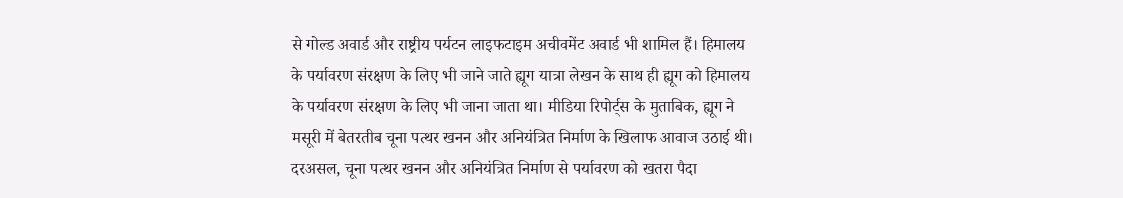से गोल्ड अवार्ड और राष्ट्रीय पर्यटन लाइफटाइम अचीवमेंट अवार्ड भी शामिल हैं। हिमालय के पर्यावरण संरक्षण के लिए भी जाने जाते ह्यूग यात्रा लेखन के साथ ही ह्यूग को हिमालय के पर्यावरण संरक्षण के लिए भी जाना जाता था। मीडिया रिपोर्ट्स के मुताबिक, ह्यूग ने मसूरी में बेतरतीब चूना पत्थर खनन और अनियंत्रित निर्माण के खिलाफ आवाज उठाई थी। दरअसल, चूना पत्थर खनन और अनियंत्रित निर्माण से पर्यावरण को खतरा पैदा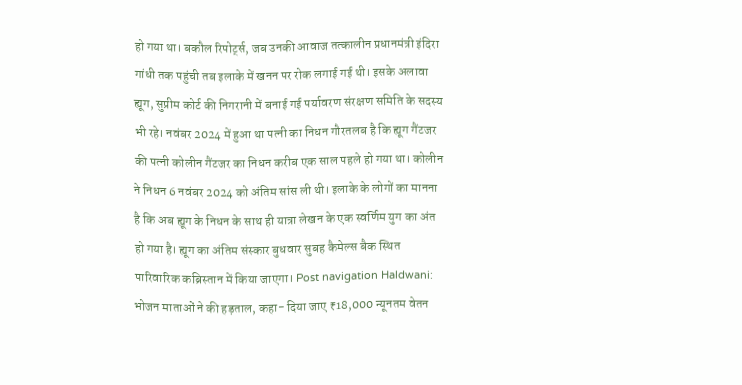हो गया था। बकौल रिपोर्ट्स, जब उनकी आवाज तत्कालीन प्रधानमंत्री इंदिरा गांधी तक पहुंची तब इलाके में खनन पर रोक लगाई गई थी। इसके अलावा ह्यूग, सुप्रीम कोर्ट की निगरानी में बनाई गई पर्यावरण संरक्षण समिति के सदस्य भी रहे। नवंबर 2024 में हुआ था पत्नी का निधन गौरतलब है कि ह्यूग गैंटजर की पत्नी कोलीन गैंटजर का निधन करीब एक साल पहले हो गया था। कोलीन ने निधन 6 नवंबर 2024 को अंतिम सांस ली थी। इलाके के लोगों का मानना है कि अब ह्यूग के निधन के साथ ही यात्रा लेखन के एक स्वर्णिम युग का अंत हो गया है। ह्यूग का अंतिम संस्कार बुधवार सुबह कैमेल्स बैक स्थित पारिवारिक कब्रिस्तान में किया जाएगा। Post navigation Haldwani: भोजन माताओं ने की हड़ताल, कहा- दिया जाए ₹18,000 न्यूनतम वेतन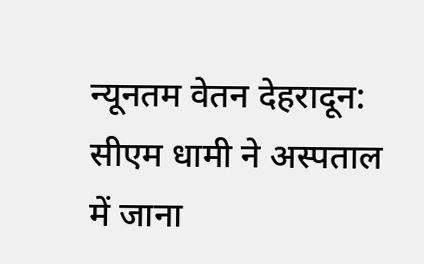न्यूनतम वेतन देहरादून: सीएम धामी ने अस्पताल में जाना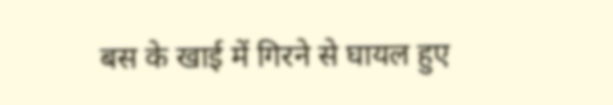बस के खाई में गिरने से घायल हुए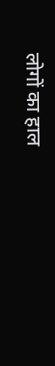लोगों का हाल